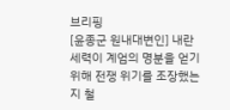브리핑
[윤종군 원내대변인] 내란세력이 계엄의 명분을 얻기 위해 전쟁 위기를 조장했는지 철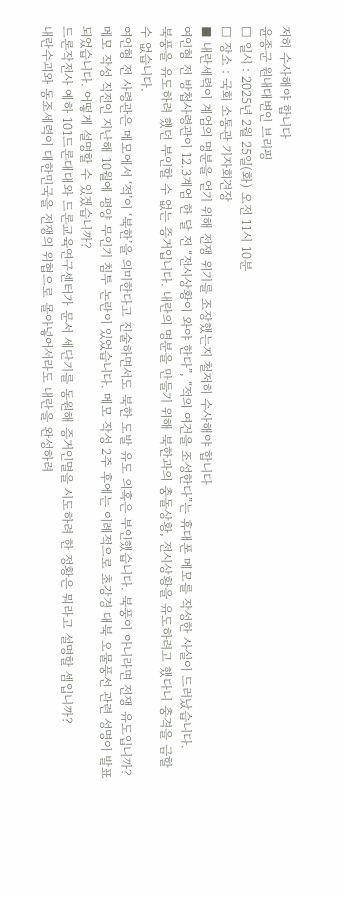저히 수사해야 합니다
윤종군 원내대변인 브리핑
□ 일시 : 2025년 2월 25일(화) 오전 11시 10분
□ 장소 : 국회 소통관 기자회견장
■ 내란세력이 계엄의 명분을 얻기 위해 전쟁 위기를 조장했는지 철저히 수사해야 합니다
여인형 전 방첩사령관이 12.3계엄 한 달 전 “전시상황이 와야 한다”, “적의 여건을 조성한다”는 휴대폰 메모를 작성한 사실이 드러났습니다.
북풍을 유도하려 했던 부인할 수 없는 증거입니다. 내란의 명분을 만들기 위해 북한과의 충돌상황, 전시상황을 유도하려고 했다니 충격을 금할 수 없습니다.
여인형 전 사령관은 메모에서 ‘적’이 ‘북한’을 의미한다고 진술하면서도 북한 도발 유도 의혹은 부인했습니다. 북풍이 아니라면 전쟁 유도입니까?
메모 작성 직전인 지난해 10월에 평양 무인기 침투 논란이 있었습니다. 메모 작성 2주 후에는 이례적으로 초강경 대북 오물풍선 관련 성명이 발표되었습니다. 어떻게 설명할 수 있겠습니까?
드론작전사 예하 101드론대대와 드론교육연구센터가 문서 세단기를 동원해 증거인멸을 시도하려 한 정황은 뭐라고 설명할 셈입니까?
내란수괴와 동조세력이 대한민국을 전쟁의 위협으로 몰아넣어서라도 내란을 완성하려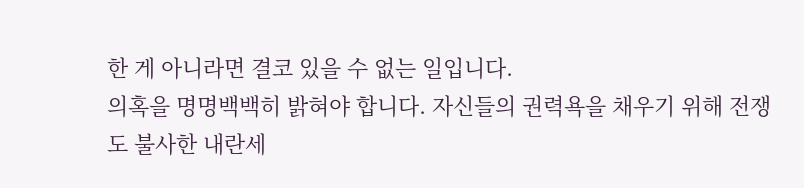한 게 아니라면 결코 있을 수 없는 일입니다.
의혹을 명명백백히 밝혀야 합니다. 자신들의 권력욕을 채우기 위해 전쟁도 불사한 내란세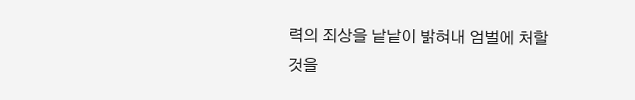력의 죄상을 낱낱이 밝혀내 엄벌에 처할 것을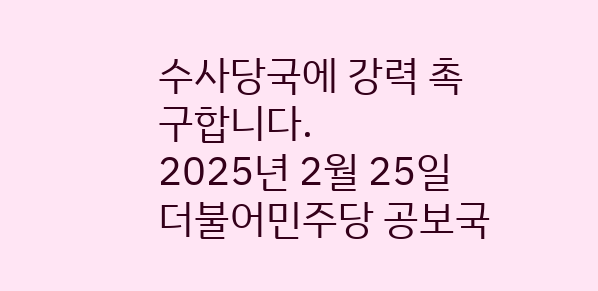수사당국에 강력 촉구합니다.
2025년 2월 25일
더불어민주당 공보국